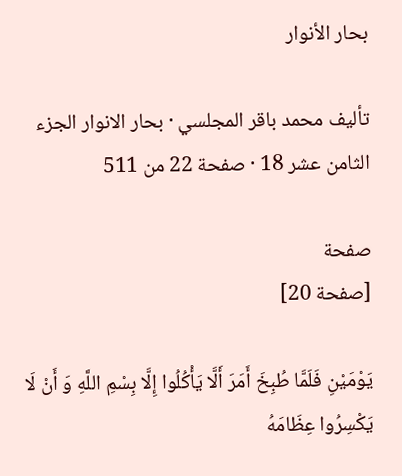بحار الأنوار

تأليف محمد باقر المجلسي · بحار الانوار الجزء الثامن عشر 18 · صفحة 22 من 511

صفحة
[صفحة 20]

يَوْمَيْنِ فَلَمَّا طُبِخَ أَمَرَ أَلَّا يَأْكُلُوا إِلَّا بِسْمِ اللَّهِ وَ أَنْ لَا يَكْسِرُوا عِظَامَهُ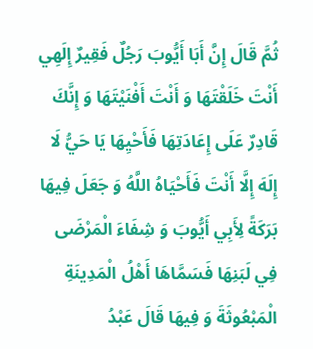ثُمَّ قَالَ إِنَّ أَبَا أَيُّوبَ رَجُلٌ فَقِيرٌ إِلَهِي أَنْتَ خَلَقْتَهَا وَ أَنْتَ أَفْنَيْتَهَا وَ إِنَّكَ قَادِرٌ عَلَى إِعَادَتِهَا فَأَحْيِهَا يَا حَيُّ لَا إِلَهَ إِلَّا أَنْتَ فَأَحْيَاهُ اللَّهُ وَ جَعَلَ فِيهَا بَرَكَةً لِأَبِي أَيُّوبَ وَ شِفَاءَ الْمَرْضَى فِي لَبَنِهَا فَسَمَّاهَا أَهْلُ الْمَدِينَةِ الْمَبْعُوثَةَ وَ فِيهَا قَالَ عَبْدُ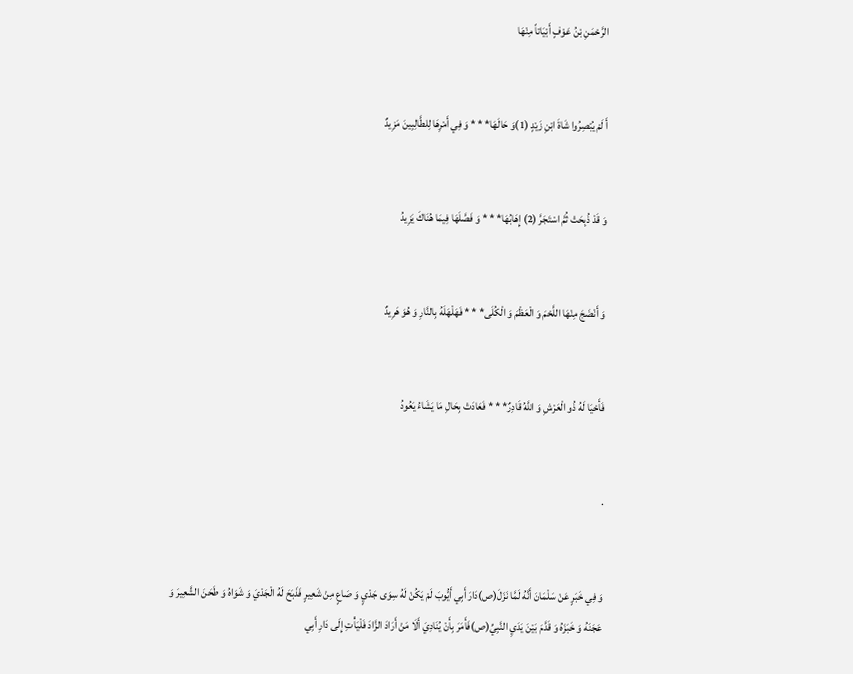الرَّحْمَنِ بْنُ عَوْفٍ أَبْيَاتاً مِنْهَا


أَ لَمْ يُبْصِرُوا شَاةَ ابْنِ زَيْدٍ (1)وَ حَالَهَا* * * وَ فِي أَمْرِهَا لِلطَّالِبِينَ مَزِيدٌ


وَ قَدْ ذُبِحَتْ ثُمَّ اسْتَجَرَّ (2) إِهَابُهَا* * * وَ فَصَّلَهَا فِيمَا هُنَاكَ يَزِيدُ


وَ أَنْضَجَ مِنْهَا اللَّحْمَ وَ الْعَظْمَ وَ الْكُلَى* * * فَهَلْهَلَهُ بِالنَّارِ وَ هُوَ هَرِيدٌ


فَأَحْيَا لَهُ ذُو الْعَرْشِ وَ اللَّهُ قَادِرٌ* * * فَعَادَتْ بِحَالِ مَا يَشَاءُ يَعُودُ


.


وَ فِي خَبَرٍ عَنْ سَلْمَانَ أَنَّهُ لَمَّا نَزَلَ(ص)دَارَ أَبِي أَيُّوبَ لَمْ يَكُنْ لَهُ سِوَى جَدْيٍ وَ صَاعٍ مِنْ شَعِيرٍ فَذَبَحَ لَهُ الْجَدْيَ وَ شَوَاهُ وَ طَحَنَ الشَّعِيرَ وَ عَجَنَهُ وَ خَبَزَهُ وَ قَدَّمَ بَيْنَ يَدَيِ النَّبِيِّ(ص)فَأَمَرَ بِأَنْ يُنَادِيَ أَلَا مَنْ أَرَادَ الزَّادَ فَلْيَأْتِ إِلَى دَارِ أَبِي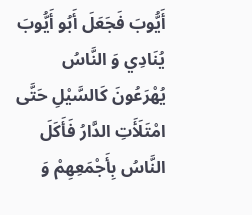أَيُّوبَ فَجَعَلَ أَبُو أَيُّوبَ يُنَادِي وَ النَّاسُ يُهْرَعُونَ كَالسَّيْلِ حَتَّى امْتَلَأَتِ الدَّارُ فَأَكَلَ النَّاسُ بِأَجْمَعِهِمْ وَ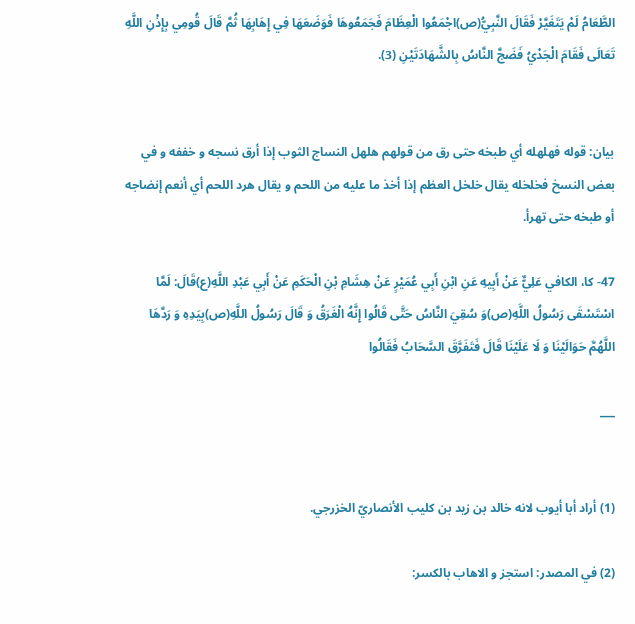الطَّعَامُ لَمْ يَتَغَيَّرْ فَقَالَ النَّبِيُّ(ص)اجْمَعُوا الْعِظَامَ فَجَمَعُوهَا فَوَضَعَهَا فِي إِهَابِهَا ثُمَّ قَالَ قُومِي بِإِذْنِ اللَّهِ تَعَالَى فَقَامَ الْجَدْيُ فَضَجَّ النَّاسُ بِالشَّهَادَتَيْنِ (3).


بيان: قوله فهلهله أي طبخه حتى رق من قولهم هلهل النساج الثوب إذا أرق نسجه و خففه و في بعض النسخ فخلخله يقال خلخل العظم إذا أخذ ما عليه من اللحم و يقال هرد اللحم أي أنعم إنضاجه أو طبخه حتى تهرأ.

47- كا، الكافي عَلِيٌّ عَنْ أَبِيهِ عَنِ ابْنِ أَبِي عُمَيْرٍ عَنْ هِشَامِ بْنِ الْحَكَمِ عَنْ أَبِي عَبْدِ اللَّهِ(ع)قَالَ: لَمَّا اسْتَسْقَى رَسُولُ اللَّهِ(ص)وَ سُقِيَ النَّاسُ حَتَّى قَالُوا إِنَّهُ الْغَرَقُ وَ قَالَ رَسُولُ اللَّهِ(ص)بِيَدِهِ وَ رَدَّهَا اللَّهُمَّ حَوَالَيْنَا وَ لَا عَلَيْنَا قَالَ فَتَفَرَّقَ السَّحَابُ فَقَالُوا

___


(1) أراد أبا أيوب لانه خالد بن زيد بن كليب الأنصاريّ الخزرجي.

(2) في المصدر: استجز و الاهاب بالكسر: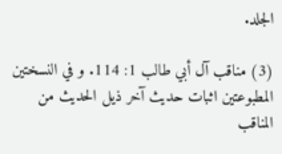الجلد.

(3) مناقب آل أبي طالب 1: 114. و في النسختين المطبوعتين اثبات حديث آخر ذيل الحديث من المناقب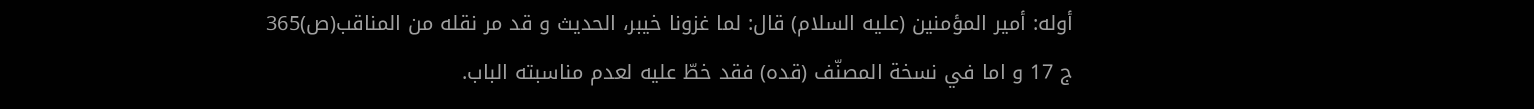أوله: أمير المؤمنين (عليه السلام) قال: لما غزونا خيبر، الحديث و قد مر نقله من المناقب(ص)365 ج 17 و اما في نسخة المصنّف (قده) فقد خطّ عليه لعدم مناسبته الباب.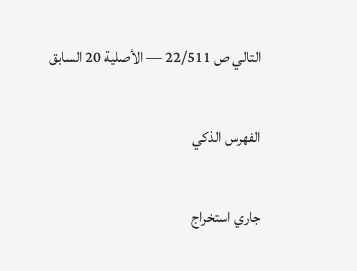التالي ص 22/511 — الأصلية 20 السابق

الفهرس الذكي

جاري استخراج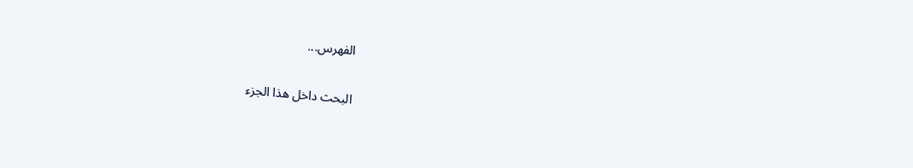الفهرس...

البحث داخل هذا الجزء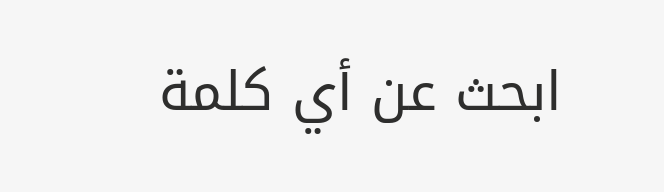ابحث عن أي كلمة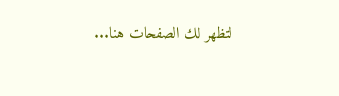لتظهر لك الصفحات هنا...